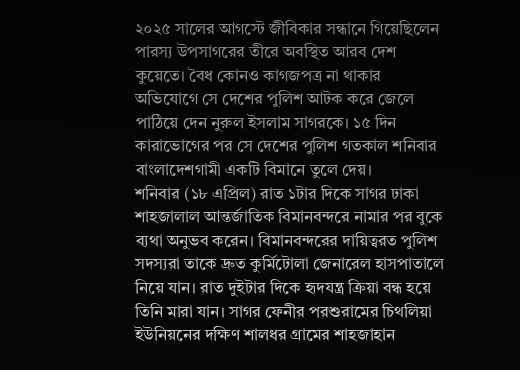২০২৫ সালের আগস্টে জীবিকার সন্ধানে গিয়েছিলেন পারস্য উপসাগরের তীরে অবস্থিত আরব দেশ কুয়েতে। বৈধ কোনও কাগজপত্র না থাকার অভিযোগে সে দেশের পুলিশ আটক করে জেলে পাঠিয়ে দেন নুরুল ইসলাম সাগরকে। ১৫ দিন কারাভোগের পর সে দেশের পুলিশ গতকাল শনিবার বাংলাদেশগামী একটি বিমানে তুলে দেয়।
শনিবার (১৮ এপ্রিল) রাত ১টার দিকে সাগর ঢাকা শাহজালাল আন্তর্জাতিক বিমানবন্দরে নামার পর বুকে ব্যথা অনুভব করেন। বিমানবন্দরের দায়িত্বরত পুলিশ সদস্যরা তাকে দ্রুত কুর্মিটোলা জেনারেল হাসপাতালে নিয়ে যান। রাত দুইটার দিকে হৃদযন্ত্র ক্রিয়া বন্ধ হয়ে তিনি মারা যান। সাগর ফেনীর পরশুরামের চিথলিয়া ইউনিয়নের দক্ষিণ শালধর গ্রামের শাহজাহান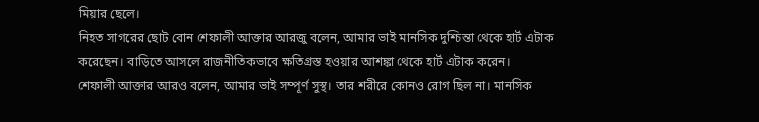মিয়ার ছেলে।
নিহত সাগরের ছোট বোন শেফালী আক্তার আরজু বলেন, আমার ভাই মানসিক দুশ্চিন্তা থেকে হার্ট এটাক করেছেন। বাড়িতে আসলে রাজনীতিকভাবে ক্ষতিগ্রস্ত হওয়ার আশঙ্কা থেকে হার্ট এটাক করেন।
শেফালী আক্তার আরও বলেন, আমার ভাই সম্পূর্ণ সুস্থ। তার শরীরে কোনও রোগ ছিল না। মানসিক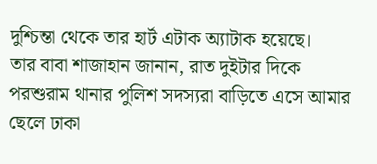দুশ্চিন্তা থেকে তার হার্ট এটাক অ্যাটাক হয়েছে।
তার বাবা শাজাহান জানান, রাত দুইটার দিকে পরশুরাম থানার পুলিশ সদস্যরা বাড়িতে এসে আমার ছেলে ঢাকা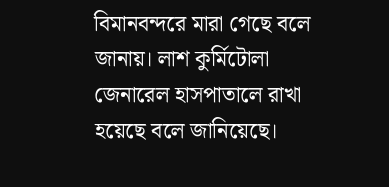বিমানবন্দরে মারা গেছে বলে জানায়। লাশ কুর্মিটোলা জেনারেল হাসপাতালে রাখা হয়েছে বলে জানিয়েছে।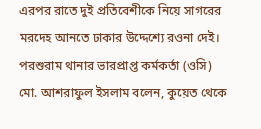এরপর রাতে দুই প্রতিবেশীকে নিয়ে সাগরের মরদেহ আনতে ঢাকার উদ্দেশ্যে রওনা দেই।
পরশুরাম থানার ভারপ্রাপ্ত কর্মকর্তা (ওসি) মো. আশরাফুল ইসলাম বলেন, কুয়েত থেকে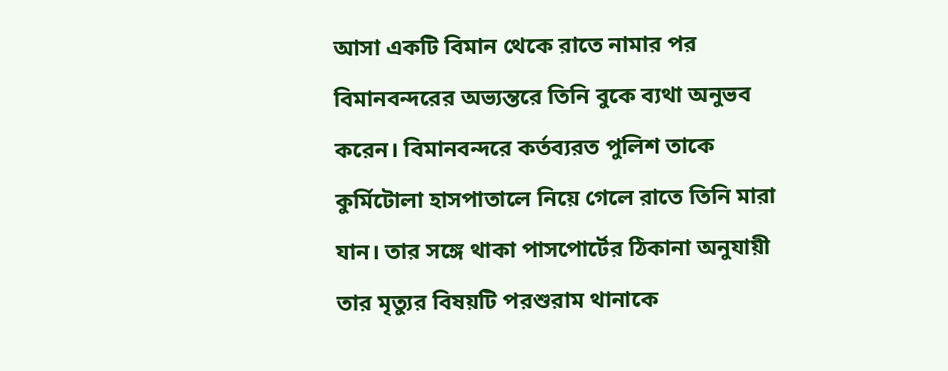আসা একটি বিমান থেকে রাতে নামার পর বিমানবন্দরের অভ্যন্তরে তিনি বুকে ব্যথা অনুভব করেন। বিমানবন্দরে কর্তব্যরত পুলিশ তাকে কুর্মিটোলা হাসপাতালে নিয়ে গেলে রাতে তিনি মারা যান। তার সঙ্গে থাকা পাসপোর্টের ঠিকানা অনুযায়ী তার মৃত্যুর বিষয়টি পরশুরাম থানাকে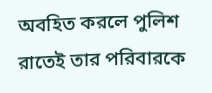অবহিত করলে পুলিশ রাতেই তার পরিবারকে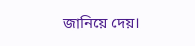জানিয়ে দেয়।